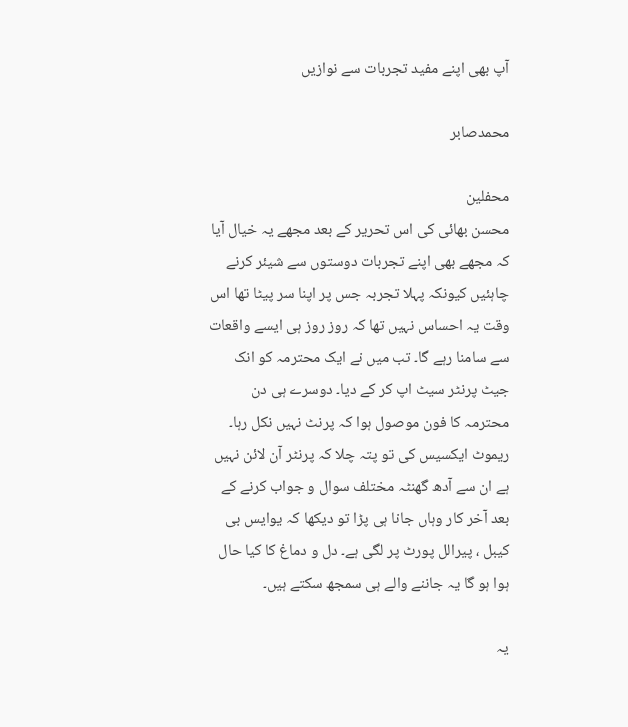آپ بھی اپنے مفید تجربات سے نوازیں

محمدصابر

محفلین
محسن بھائی کی اس تحریر کے بعد مجھے یہ خیال آیا کہ مجھے بھی اپنے تجربات دوستوں سے شیئر کرنے چاہئیں کیونکہ پہلا تجربہ جس پر اپنا سر پیٹا تھا اس وقت یہ احساس نہیں تھا کہ روز روز ہی ایسے واقعات سے سامنا رہے گا۔ تب میں نے ایک محترمہ کو انک جیٹ پرنٹر سیٹ اپ کر کے دیا۔ دوسرے ہی دن محترمہ کا فون موصول ہوا کہ پرنٹ نہیں نکل رہا۔ ریموٹ ایکسیس کی تو پتہ چلا کہ پرنٹر آن لائن نہیں ہے ان سے آدھ گھنٹہ مختلف سوال و جواب کرنے کے بعد آخر کار وہاں جانا ہی پڑا تو دیکھا کہ یوایس بی کیبل ، پیرالل پورٹ پر لگی ہے۔ دل و دماغ کا کیا حال ہوا ہو گا یہ جاننے والے ہی سمجھ سکتے ہیں۔

یہ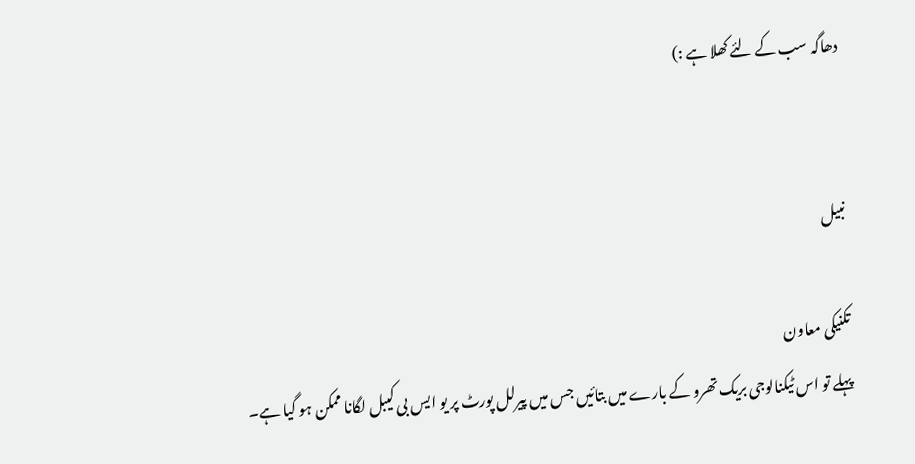دھاگہ سب کے لئے کھلا ہے :)


نبیل

تکنیکی معاون
پہلے تو اس ٹیکنالوجی بریک تھرو کے بارے میں بتائیں جس میں پیرلل پورٹ پر یو ایس بی کیبل لگانا ممکن ہو گیا ہے۔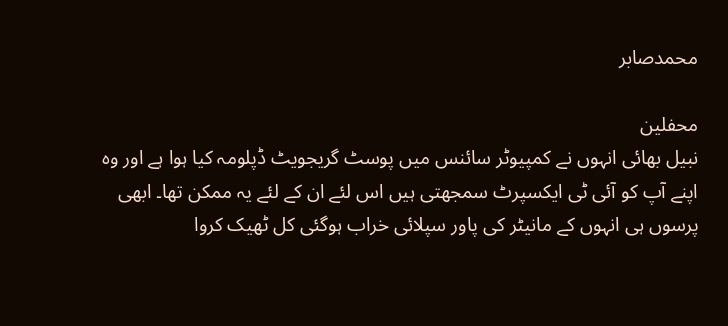محمدصابر

محفلین
نبیل بھائی انہوں نے کمپیوٹر سائنس میں پوسٹ گریجویٹ ڈپلومہ کیا ہوا ہے اور وہ اپنے آپ کو آئی ٹی ایکسپرٹ سمجھتی ہیں اس لئے ان کے لئے یہ ممکن تھا۔ ابھی پرسوں ہی انہوں کے مانیٹر کی پاور سپلائی خراب ہوگئی کل ٹھیک کروا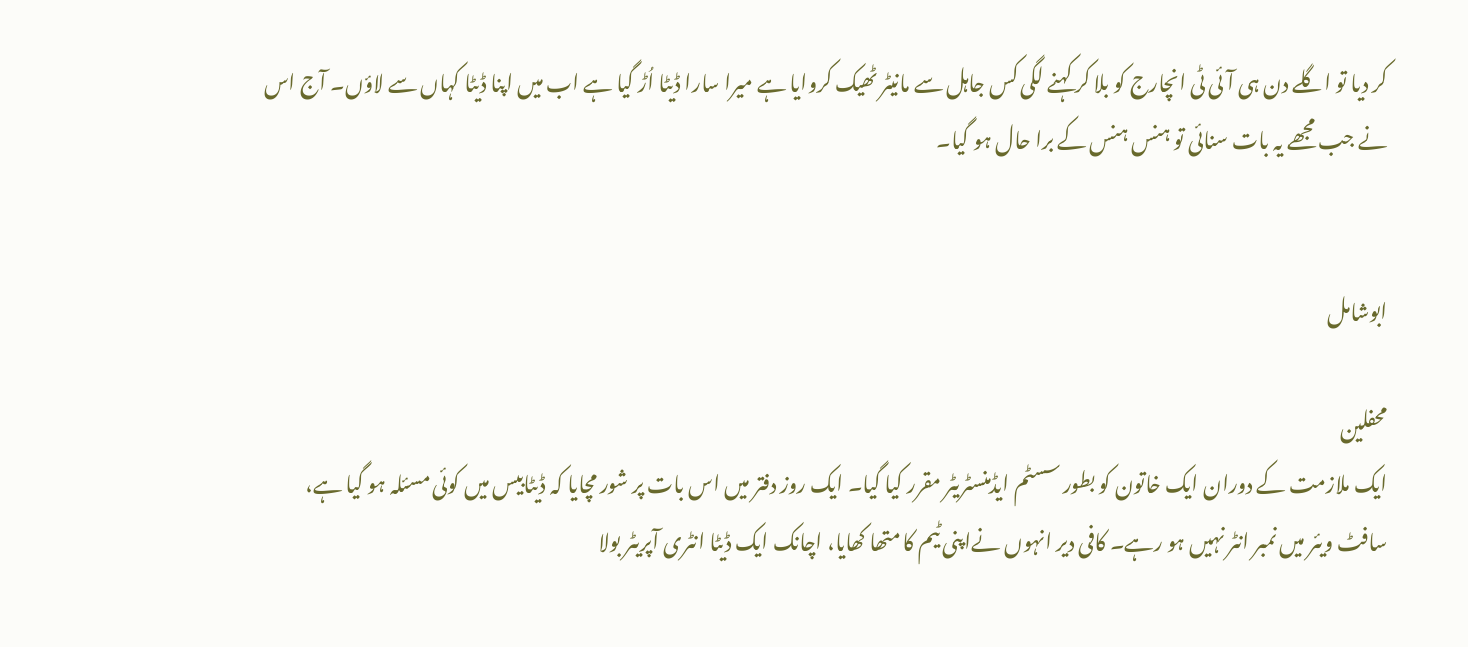کر دیا تو اگلے دن ہی آئی ٹی انچارج کو بلا کر کہنے لگی کس جاہل سے مانیٹر ٹھیک کروایا ہے میرا سارا ڈیٹا اُڑ گیا ہے اب میں اپنا ڈیٹا کہاں سے لاؤں۔ آج اس نے جب مجھے یہ بات سنائی تو ہنس ہنس کے برا حال ہو گیا۔


ابوشامل

محفلین
ایک ملازمت کے دوران ایک خاتون کو بطور سسٹم ایڈمنسٹریٹر مقرر کیا گیا۔ ایک روز دفتر میں اس بات پر شور مچایا کہ ڈیٹابیس میں کوئی مسئلہ ہو گیا ہے، سافٹ ویئر میں نمبر انٹر نہیں ہو رہے۔ کافی دیر انہوں نےاپنی ٹیم کا متھا کھایا، اچانک ایک ڈیٹا انٹری آپریٹر بولا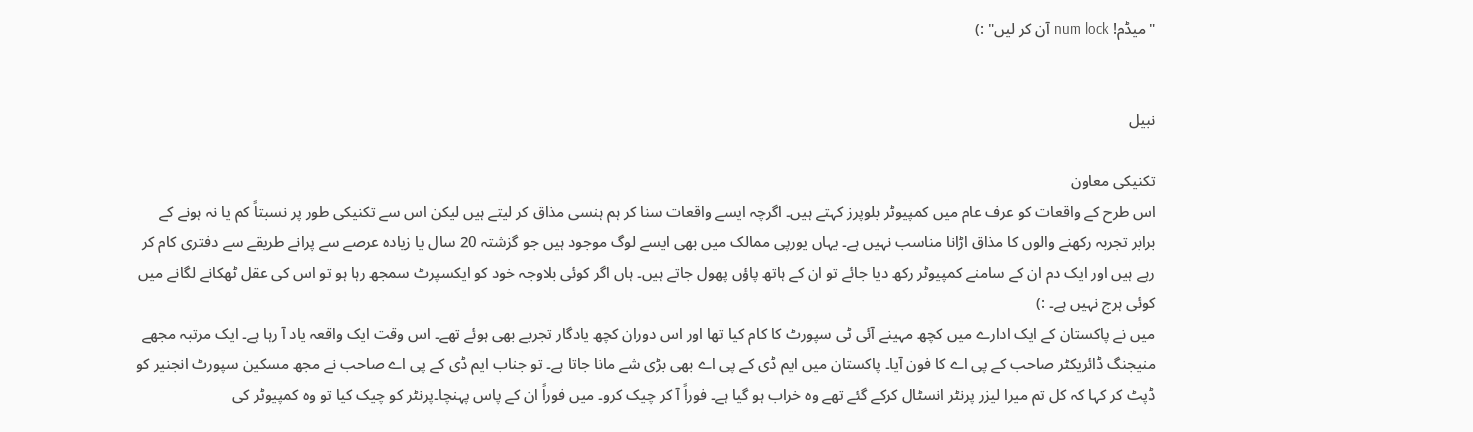"میڈم! num lock آن کر لیں" :)


نبیل

تکنیکی معاون
اس طرح کے واقعات کو عرف عام میں کمپیوٹر بلوپرز کہتے ہیں۔ اگرچہ ایسے واقعات سنا کر ہم ہنسی مذاق کر لیتے ہیں لیکن اس سے تکنیکی طور پر نسبتاً کم یا نہ ہونے کے برابر تجربہ رکھنے والوں کا مذاق اڑانا مناسب نہیں ہے۔ یہاں یورپی ممالک میں بھی ایسے لوگ موجود ہیں جو گزشتہ 20 سال یا زیادہ عرصے سے پرانے طریقے سے دفتری کام کر رہے ہیں اور ایک دم ان کے سامنے کمپیوٹر رکھ دیا جائے تو ان کے ہاتھ پاؤں پھول جاتے ہیں۔ ہاں اگر کوئی بلاوجہ خود کو ایکسپرٹ سمجھ رہا ہو تو اس کی عقل ٹھکانے لگانے میں کوئی ہرج نہیں ہے۔ :)
میں نے پاکستان کے ایک ادارے میں کچھ مہینے آئی ٹی سپورٹ کا کام کیا تھا اور اس دوران کچھ یادگار تجربے بھی ہوئے تھے۔ اس وقت ایک واقعہ یاد آ رہا ہے۔ ایک مرتبہ مجھے منیجنگ ڈائریکٹر صاحب کے پی اے کا فون آیا۔ پاکستان میں ایم ڈی کے پی اے بھی بڑی شے مانا جاتا ہے۔ تو جناب ایم ڈی کے پی اے صاحب نے مجھ مسکین سپورٹ انجنیر کو ڈپٹ کر کہا کہ کل تم میرا لیزر پرنٹر انسٹال کرکے گئے تھے وہ خراب ہو گیا ہے۔ فوراً آ کر چیک کرو۔ میں فوراً ان کے پاس پہنچا۔پرنٹر کو چیک کیا تو وہ کمپیوٹر کی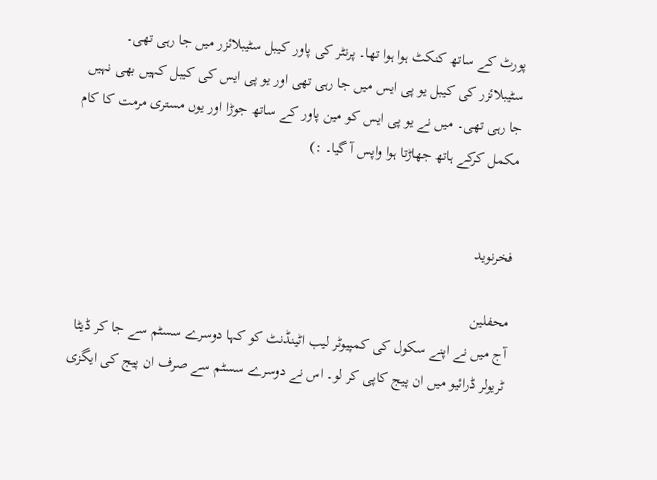پورٹ کے ساتھ کنکٹ ہوا ہوا تھا۔ پرنٹر کی پاور کیبل سٹیبلائزر میں جا رہی تھی۔ سٹیبلائزر کی کیبل یو پی ایس میں جا رہی تھی اور یو پی ایس کی کیبل کہیں بھی نہیں جا رہی تھی۔ میں نے یو پی ایس کو مین پاور کے ساتھ جوڑا اور یوں مستری مرمت کا کام مکمل کرکے ہاتھ جھاڑتا ہوا واپس آ گیا۔ :)


فخرنوید

محفلین
آج میں نے اپنے سکول کی کمپیوٹر لیب اٹینڈنٹ کو کہا دوسرے سسٹم سے جا کر ڈیٹا ٹریولر ڈرائیو میں ان پیج کاپی کر لو۔ اس نے دوسرے سسٹم سے صرف ان پیج کی ایگزی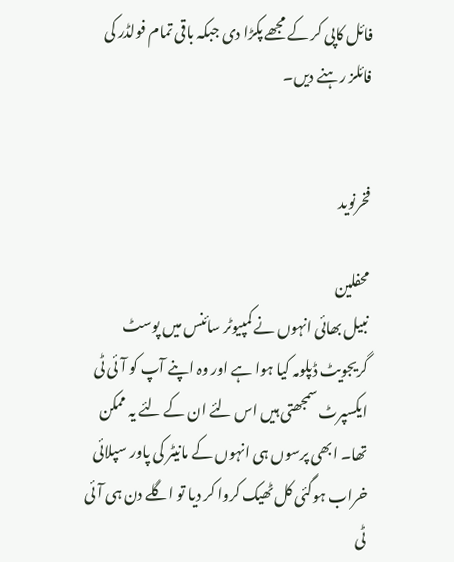فائل کاپی کر کے مجھے پکڑا دی جبکہ باقی تمام فولڈر کی فائلز رہنے دیں۔


فخرنوید

محفلین
نبیل بھائی انہوں نے کمپیوٹر سائنس میں پوسٹ گریجویٹ ڈپلومہ کیا ہوا ہے اور وہ اپنے آپ کو آئی ٹی ایکسپرٹ سمجھتی ہیں اس لئے ان کے لئے یہ ممکن تھا۔ ابھی پرسوں ہی انہوں کے مانیٹر کی پاور سپلائی خراب ہوگئی کل ٹھیک کروا کر دیا تو اگلے دن ہی آئی ٹی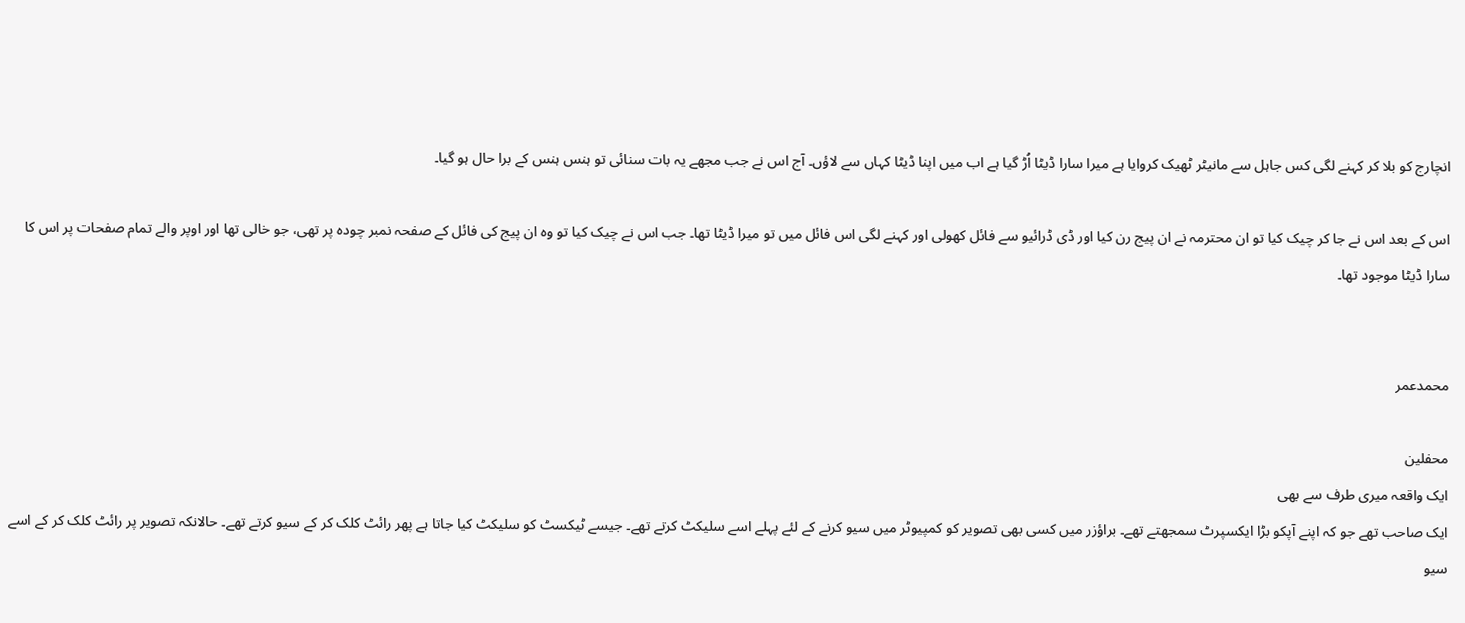انچارج کو بلا کر کہنے لگی کس جاہل سے مانیٹر ٹھیک کروایا ہے میرا سارا ڈیٹا اُڑ گیا ہے اب میں اپنا ڈیٹا کہاں سے لاؤں۔ آج اس نے جب مجھے یہ بات سنائی تو ہنس ہنس کے برا حال ہو گیا۔

اس کے بعد اس نے جا کر چیک کیا تو ان محترمہ نے ان پیج رن کیا اور ڈی ڈرائیو سے فائل کھولی اور کہنے لگی اس فائل میں تو میرا ڈیٹا تھا۔ جب اس نے چیک کیا تو وہ ان پیج کی فائل کے صفحہ نمبر چودہ پر تھی، جو خالی تھا اور اوپر والے تمام صفحات پر اس کا سارا ڈیٹا موجود تھا۔


محمدعمر

محفلین
ایک واقعہ میری طرف سے بھی
ایک صاحب تھے جو کہ اپنے آپکو بڑا ایکسپرٹ سمجھتے تھے۔ براؤزر میں کسی بھی تصویر کو کمپیوٹر میں سیو کرنے کے لئے پہلے اسے سلیکٹ کرتے تھے۔ جیسے ٹیکسٹ کو سلیکٹ کیا جاتا ہے پھر رائٹ کلک کر کے سیو کرتے تھے۔ حالانکہ تصویر پر رائٹ کلک کر کے اسے سیو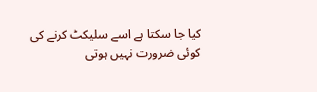کیا جا سکتا ہے اسے سلیکٹ کرنے کی کوئی ضرورت نہیں ہوتی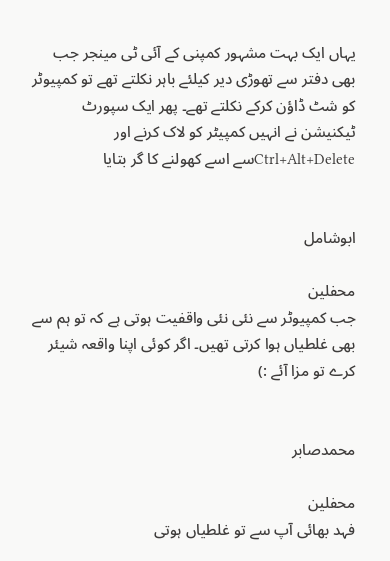یہاں ایک بہت مشہور کمپنی کے آئی ٹی مینجر جب بھی دفتر سے تھوڑی دیر کیلئے باہر نکلتے تھے تو کمپیوٹر کو شٹ ڈاؤن کرکے نکلتے تھے۔ پھر ایک سپورٹ ٹیکنیشن نے انہیں کمپیٹر کو لاک کرنے اور Ctrl+Alt+Deleteسے اسے کھولنے کا گر بتایا


ابوشامل

محفلین
جب کمپیوٹر سے نئی نئی واقفیت ہوتی ہے کہ تو ہم سے بھی غلطیاں ہوا کرتی تھیں۔ اگر کوئی اپنا واقعہ شیئر کرے تو مزا آئے :)


محمدصابر

محفلین
فہد بھائی آپ سے تو غلطیاں ہوتی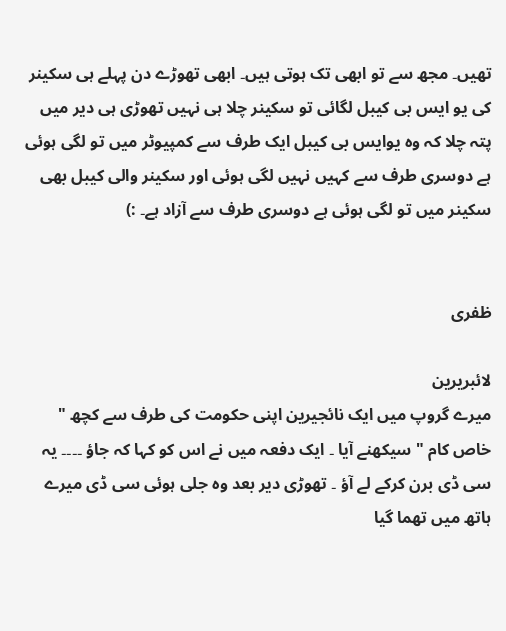تھیں۔ مجھ سے تو ابھی تک ہوتی ہیں۔ ابھی تھوڑے دن پہلے ہی سکینر کی یو ایس بی کیبل لگائی تو سکینر چلا ہی نہیں تھوڑی ہی دیر میں پتہ چلا کہ وہ یوایس بی کیبل ایک طرف سے کمپیوٹر میں تو لگی ہوئی ہے دوسری طرف سے کہیں نہیں لگی ہوئی اور سکینر والی کیبل بھی سکینر میں تو لگی ہوئی ہے دوسری طرف سے آزاد ہے۔ :)


ظفری

لائبریرین
میرے گروپ میں ایک نائجیرین اپنی حکومت کی طرف سے کچھ " خاص کام " سیکھنے آیا ۔ ایک دفعہ میں نے اس کو کہا کہ جاؤ ۔۔۔۔ یہ سی ڈی برن کرکے لے آؤ ۔ تھوڑی دیر بعد وہ جلی ہوئی سی ڈی میرے ہاتھ میں تھما گیا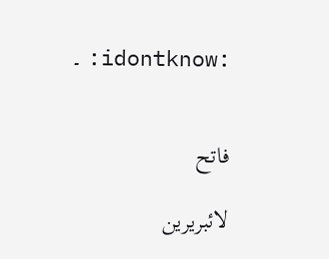۔ :idontknow:


فاتح

لائبریرین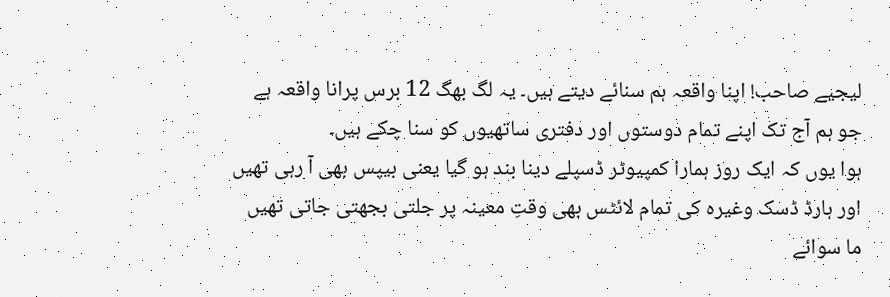لیجیے صاحب! اپنا واقعہ ہم سنائے دیتے ہیں۔ یہ لگ بھگ 12 برس پرانا واقعہ ہے جو ہم آج تک اپنے تمام دوستوں اور دفتری ساتھیوں کو سنا چکے ہیں۔
ہوا یوں کہ ایک روز ہمارا کمپیوٹر ڈسپلے دینا بند ہو گیا یعنی بیپس بھی آ رہی تھیں اور ہارڈ ڈسک وغیرہ کی تمام لائٹس بھی وقتِ معینہ پر جلتی بجھتی جاتی تھیں ما سوائے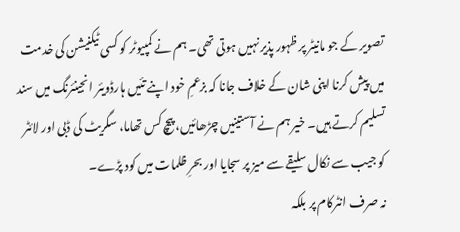تصویر کے جو مانیٹر پر ظہور پذیر نہیں ہوتی تھی۔ ہم نے کمپیوٹر کو کسی ٹیکنیشن کی خدمت میں پیش کرنا اپنی شان کے خلاف جانا کہ بزعمِ خود اپنے تئیں ہارڈویئر انجینئرنگ میں سند تسلیم کرتے ہیں۔ خیر ہم نے آستینیں چڑھائیں، پیچ کس تھاما، سگریٹ کی ڈبی اور لائٹر کو جیب سے نکال سلیقے سے میز پر سجایا اور بحرِ ظلمات میں کود پڑے۔
نہ صرف انٹرکام پر بلکہ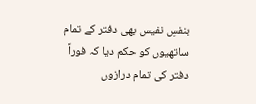بنفسِ نفیس بھی دفتر کے تمام ساتھیوں کو حکم دیا کہ فوراً دفتر کی تمام درازوں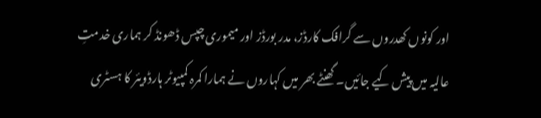اور کونوں کھدروں سے گرافک کارڈز، مدر بورڈز اور میموری چپس ڈھونڈ کر ہماری خدمتِ عالیہ میں پیش کیے جائیں۔ گھنٹے بھر میں کہاروں نے ہمارا کمرہ کمپیوٹر ہارڈویئر کا ہسٹری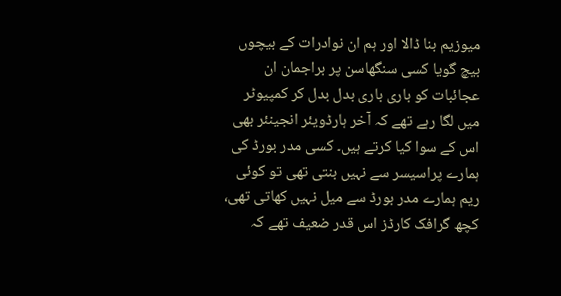میوزیم بنا ڈالا اور ہم ان نوادرات کے بیچوں بیچ گویا کسی سنگھاسن پر براجمان ان عجائبات کو باری باری بدل بدل کر کمپیوٹر میں لگا رہے تھے کہ آخر ہارڈویئر انجینئر بھی اس کے سوا کیا کرتے ہیں۔ کسی مدر بورڈ کی ہمارے پراسیسر سے نہیں بنتی تھی تو کوئی ریم ہمارے مدر بورڈ سے میل نہیں کھاتی تھی، کچھ گرافک کارڈز اس قدر ضعیف تھے کہ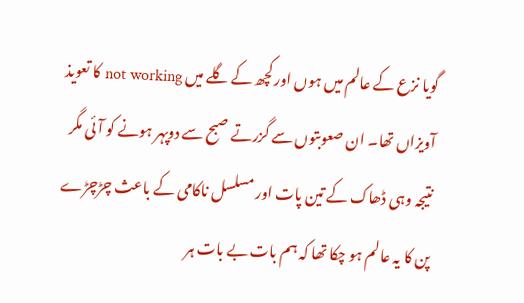گویا نزع کے عالم میں ہوں اور کچھ کے گلے میں not working کا تعویذ آویزاں تھا۔ ان صعوبتوں سے گزرتے صبح سے دوپہر ہونے کو آئی مگر نتیجہ وہی ڈھاک کے تین پات اور مسلسل ناکامی کے باعث چڑچڑے پن کا یہ عالم ہو چکا تھا کہ ہم بات بے بات ہر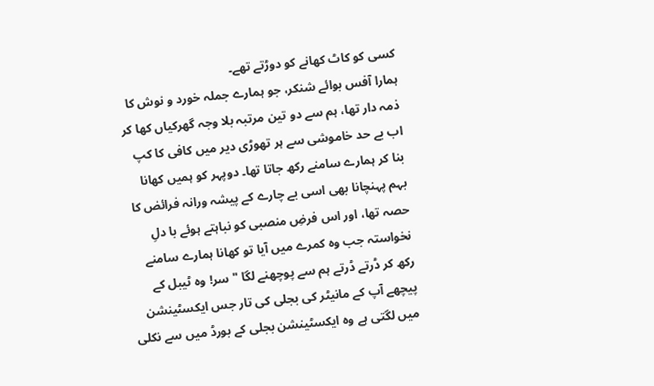کسی کو کاٹ کھانے کو دوڑتے تھے۔
ہمارا آفس بوائے شنکر، جو ہمارے جملہ خورد و نوش کا ذمہ دار تھا، ہم سے دو تین مرتبہ بلا وجہ گھرکیاں کھا کر اب بے حد خاموشی سے ہر تھوڑی دیر میں کافی کا کپ بنا کر ہمارے سامنے رکھ جاتا تھا۔ دوپہر کو ہمیں کھانا بہم پہنچانا بھی اسی بے چارے کے پیشہ ورانہ فرائض کا حصہ تھا، اور اس فرضِ منصبی کو نباہتے ہوئے با دلِ نخواستہ جب وہ کمرے میں آیا تو کھانا ہمارے سامنے رکھ کر ڈرتے ڈرتے ہم سے پوچھنے لگا "سر! وہ ٹیبل کے پیچھے آپ کے مانیٹر کی بجلی کی تار جس ایکسٹینشن میں لگتی ہے وہ ایکسٹینشن بجلی کے بورڈ میں سے نکلی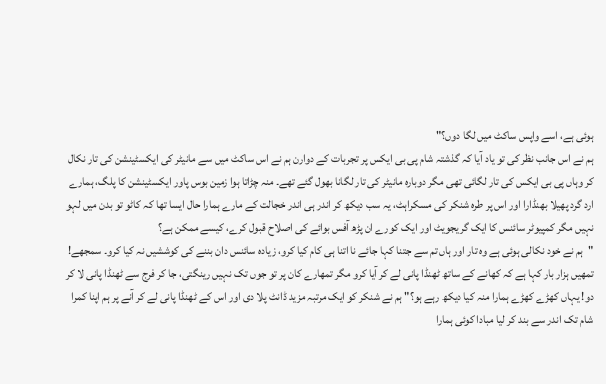ہوئی ہے، اسے واپس ساکٹ میں لگا دوں؟"
ہم نے اس جانب نظر کی تو یاد آیا کہ گذشتہ شام پی بی ایکس پر تجربات کے دوارن ہم نے اس ساکٹ میں سے مانیٹر کی ایکسٹینشن کی تار نکال کر وہاں پی بی ایکس کی تار لگائی تھی مگر دوبارہ مانیٹر کی تار لگانا بھول گئے تھے۔ منہ چڑاتا ہوا زمین بوس پاور ایکسٹینشن کا پلگ، ہمارے ارد گرد پھیلا بھنڈارا اور اس پر طرہ شنکر کی مسکراہٹ، یہ سب دیکھ کر اندر ہی اندر خجالت کے مارے ہمارا حال ایسا تھا کہ کاٹو تو بدن میں لہو نہیں مگر کمپیوٹر سائنس کا ایک گریجویٹ اور ایک کورے ان پڑھ آفس بوائے کی اصلاح قبول کرے، کیسے ممکن ہے؟
"ہم نے خود نکالی ہوئی ہے وہ تار اور ہاں تم سے جتنا کہا جائے نا اتنا ہی کام کیا کرو، زیادہ سائنس دان بننے کی کوششیں نہ کیا کرو۔ سمجھے! تمھیں ہزار بار کہا ہے کہ کھانے کے ساتھ ٹھنڈا پانی لے کر آیا کرو مگر تمھارے کان پر تو جوں تک نہیں رینگتی، جا کر فرج سے ٹھنڈا پانی لا کر دو! یہاں کھڑے کھڑے ہمارا منہ کیا دیکھ رہے ہو؟" ہم نے شنکر کو ایک مرتبہ مزید ڈانٹ پلا دی اور اس کے ٹھنڈا پانی لے کر آنے پر ہم اپنا کمرا شام تک اندر سے بند کر لیا مبادا کوئی ہمارا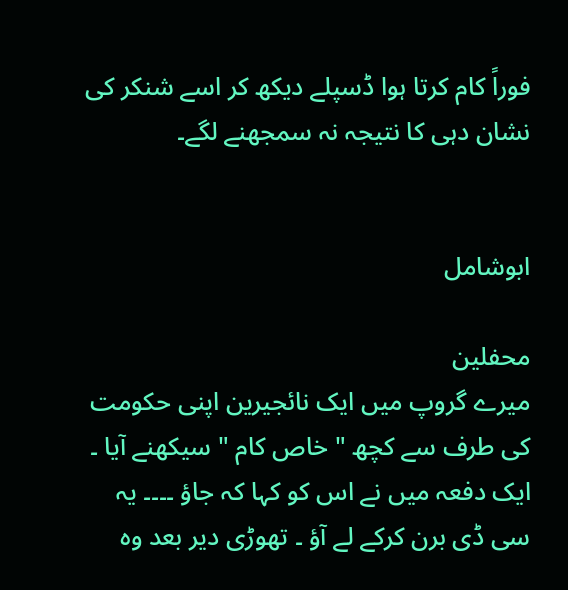فوراً کام کرتا ہوا ڈسپلے دیکھ کر اسے شنکر کی نشان دہی کا نتیجہ نہ سمجھنے لگے۔


ابوشامل

محفلین
میرے گروپ میں ایک نائجیرین اپنی حکومت کی طرف سے کچھ " خاص کام " سیکھنے آیا ۔ ایک دفعہ میں نے اس کو کہا کہ جاؤ ۔۔۔۔ یہ سی ڈی برن کرکے لے آؤ ۔ تھوڑی دیر بعد وہ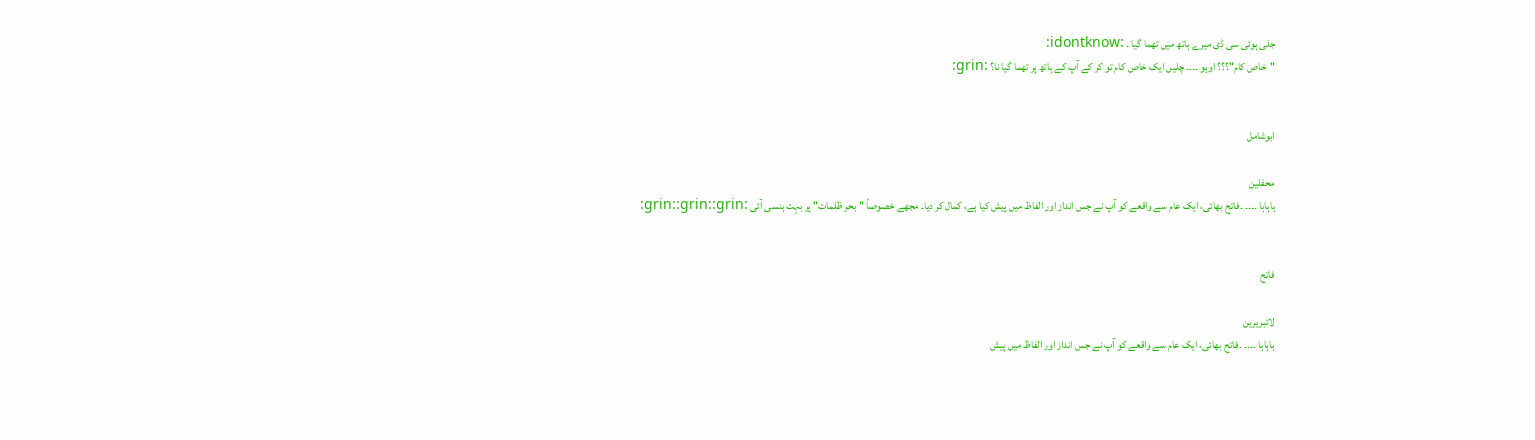جلی ہوئی سی ڈی میرے ہاتھ میں تھما گیا ۔ :idontknow:
"خاص کام"؟؟؟ اوہو ۔۔۔۔ چلیں ایک خاص کام تو کر کے آپ کے ہاتھ پر تھما گیا نا؟ :grin:


ابوشامل

محفلین
ہاہاہا ۔۔۔۔ ۔فاتح بھائی، ایک عام سے واقعے کو آپ نے جس انداز اور الفاظ میں پیش کیا ہے، کمال کر دیا۔ مجھے خصوصاً "بحر ظلمات" پر بہت ہنسی آئی :grin::grin::grin:


فاتح

لائبریرین
ہاہاہا ۔۔۔۔ ۔فاتح بھائی، ایک عام سے واقعے کو آپ نے جس انداز اور الفاظ میں پیش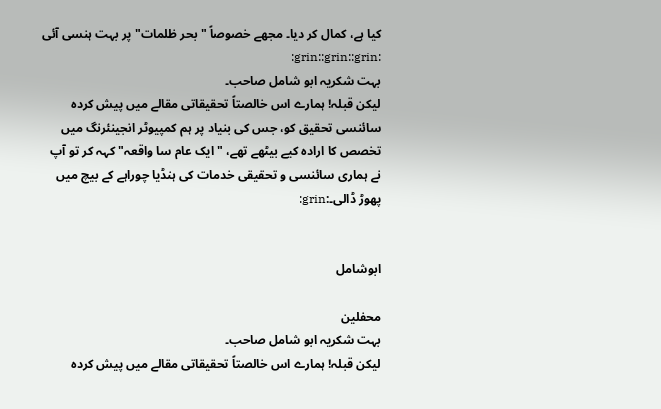کیا ہے، کمال کر دیا۔ مجھے خصوصاً "بحر ظلمات" پر بہت ہنسی آئی :grin::grin::grin:
بہت شکریہ ابو شامل صاحب۔
لیکن قبلہ! ہمارے اس خالصتاً تحقیقاتی مقالے میں پیش کردہ سائنسی تحقیق کو، جس کی بنیاد پر ہم کمپیوٹر انجینئرنگ میں تخصص کا ارادہ کیے بیٹھے تھے، "ایک عام سا واقعہ" کہہ کر تو آپ نے ہماری سائنسی و تحقیقی خدمات کی ہنڈیا چوراہے کے بیچ میں پھوڑ ڈالی۔:grin:


ابوشامل

محفلین
بہت شکریہ ابو شامل صاحب۔
لیکن قبلہ! ہمارے اس خالصتاً تحقیقاتی مقالے میں پیش کردہ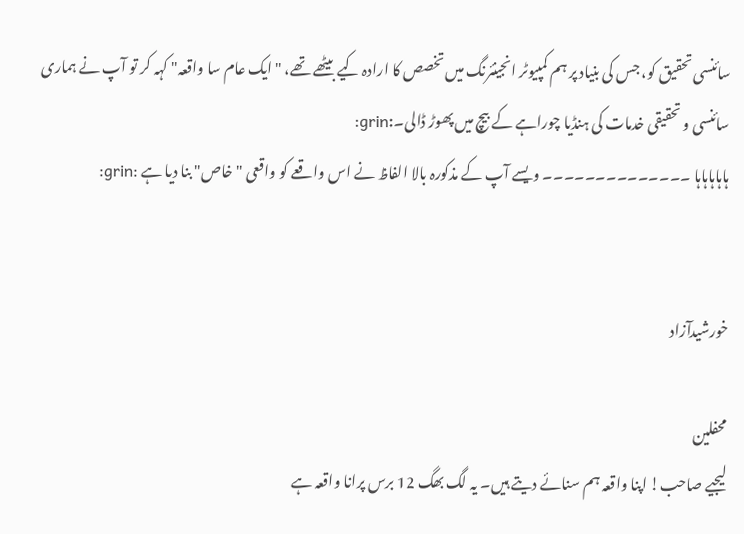سائنسی تحقیق کو، جس کی بنیاد پر ہم کمپیوٹر انجینئرنگ میں تخصص کا ارادہ کیے بیٹھے تھے، "ایک عام سا واقعہ" کہہ کر تو آپ نے ہماری سائنسی و تحقیقی خدمات کی ہنڈیا چوراہے کے بیچ میں پھوڑ ڈالی۔:grin:
ہاہاہاہاہا ۔۔۔۔۔۔۔۔۔۔۔۔۔۔ ویسے آپ کے مذکورہ بالا الفاظ نے اس واقعے کو واقعی "خاص" بنا دیا ہے :grin:


خورشیدآزاد

محفلین
لیجیے صاحب! اپنا واقعہ ہم سنائے دیتے ہیں۔ یہ لگ بھگ 12 برس پرانا واقعہ ہے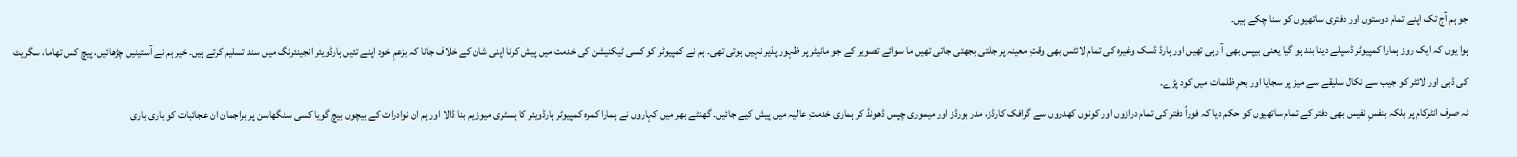جو ہم آج تک اپنے تمام دوستوں اور دفتری ساتھیوں کو سنا چکے ہیں۔
ہوا یوں کہ ایک روز ہمارا کمپیوٹر ڈسپلے دینا بند ہو گیا یعنی بیپس بھی آ رہی تھیں اور ہارڈ ڈسک وغیرہ کی تمام لائٹس بھی وقتِ معینہ پر جلتی بجھتی جاتی تھیں ما سوائے تصویر کے جو مانیٹر پر ظہور پذیر نہیں ہوتی تھی۔ ہم نے کمپیوٹر کو کسی ٹیکنیشن کی خدمت میں پیش کرنا اپنی شان کے خلاف جانا کہ بزعمِ خود اپنے تئیں ہارڈویئر انجینئرنگ میں سند تسلیم کرتے ہیں۔ خیر ہم نے آستینیں چڑھائیں، پیچ کس تھاما، سگریٹ کی ڈبی اور لائٹر کو جیب سے نکال سلیقے سے میز پر سجایا اور بحرِ ظلمات میں کود پڑے۔
نہ صرف انٹرکام پر بلکہ بنفسِ نفیس بھی دفتر کے تمام ساتھیوں کو حکم دیا کہ فوراً دفتر کی تمام درازوں اور کونوں کھدروں سے گرافک کارڈز، مدر بورڈز اور میموری چپس ڈھونڈ کر ہماری خدمتِ عالیہ میں پیش کیے جائیں۔ گھنٹے بھر میں کہاروں نے ہمارا کمرہ کمپیوٹر ہارڈویئر کا ہسٹری میوزیم بنا ڈالا اور ہم ان نوادرات کے بیچوں بیچ گویا کسی سنگھاسن پر براجمان ان عجائبات کو باری باری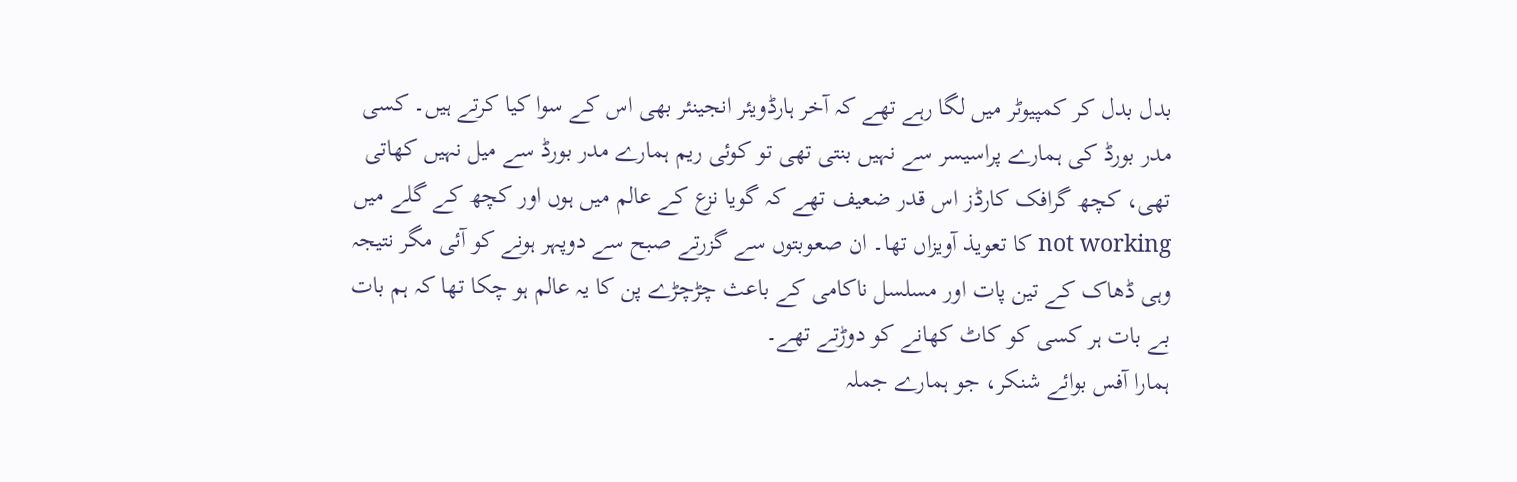بدل بدل کر کمپیوٹر میں لگا رہے تھے کہ آخر ہارڈویئر انجینئر بھی اس کے سوا کیا کرتے ہیں۔ کسی مدر بورڈ کی ہمارے پراسیسر سے نہیں بنتی تھی تو کوئی ریم ہمارے مدر بورڈ سے میل نہیں کھاتی تھی، کچھ گرافک کارڈز اس قدر ضعیف تھے کہ گویا نزع کے عالم میں ہوں اور کچھ کے گلے میں not working کا تعویذ آویزاں تھا۔ ان صعوبتوں سے گزرتے صبح سے دوپہر ہونے کو آئی مگر نتیجہ وہی ڈھاک کے تین پات اور مسلسل ناکامی کے باعث چڑچڑے پن کا یہ عالم ہو چکا تھا کہ ہم بات بے بات ہر کسی کو کاٹ کھانے کو دوڑتے تھے۔
ہمارا آفس بوائے شنکر، جو ہمارے جملہ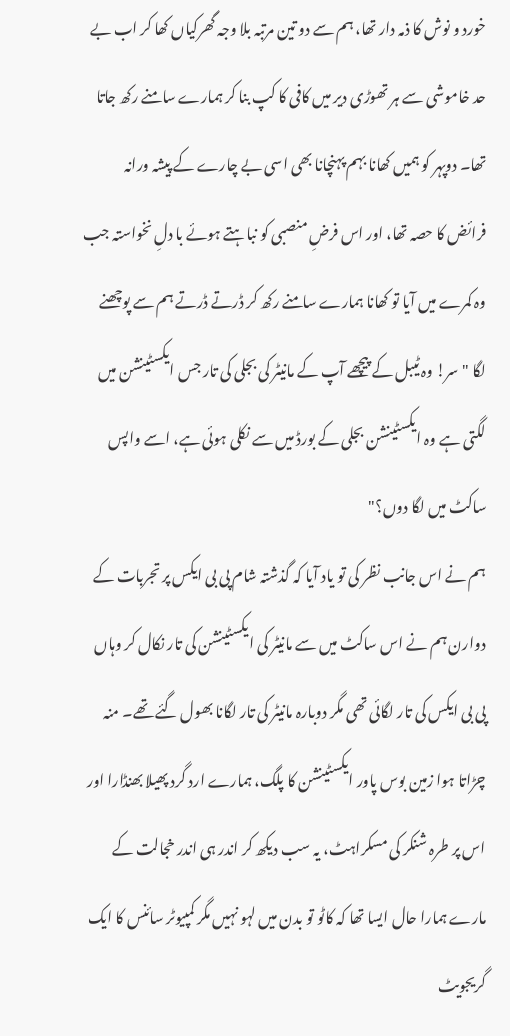خورد و نوش کا ذمہ دار تھا، ہم سے دو تین مرتبہ بلا وجہ گھرکیاں کھا کر اب بے حد خاموشی سے ہر تھوڑی دیر میں کافی کا کپ بنا کر ہمارے سامنے رکھ جاتا تھا۔ دوپہر کو ہمیں کھانا بہم پہنچانا بھی اسی بے چارے کے پیشہ ورانہ فرائض کا حصہ تھا، اور اس فرضِ منصبی کو نباہتے ہوئے با دلِ نخواستہ جب وہ کمرے میں آیا تو کھانا ہمارے سامنے رکھ کر ڈرتے ڈرتے ہم سے پوچھنے لگا "سر! وہ ٹیبل کے پیچھے آپ کے مانیٹر کی بجلی کی تار جس ایکسٹینشن میں لگتی ہے وہ ایکسٹینشن بجلی کے بورڈ میں سے نکلی ہوئی ہے، اسے واپس ساکٹ میں لگا دوں؟"
ہم نے اس جانب نظر کی تو یاد آیا کہ گذشتہ شام پی بی ایکس پر تجربات کے دوارن ہم نے اس ساکٹ میں سے مانیٹر کی ایکسٹینشن کی تار نکال کر وہاں پی بی ایکس کی تار لگائی تھی مگر دوبارہ مانیٹر کی تار لگانا بھول گئے تھے۔ منہ چڑاتا ہوا زمین بوس پاور ایکسٹینشن کا پلگ، ہمارے ارد گرد پھیلا بھنڈارا اور اس پر طرہ شنکر کی مسکراہٹ، یہ سب دیکھ کر اندر ہی اندر خجالت کے مارے ہمارا حال ایسا تھا کہ کاٹو تو بدن میں لہو نہیں مگر کمپیوٹر سائنس کا ایک گریجویٹ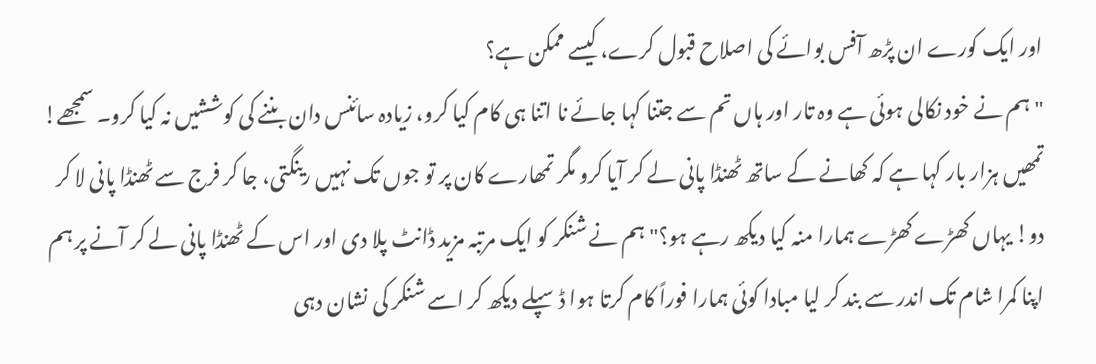اور ایک کورے ان پڑھ آفس بوائے کی اصلاح قبول کرے، کیسے ممکن ہے؟
"ہم نے خود نکالی ہوئی ہے وہ تار اور ہاں تم سے جتنا کہا جائے نا اتنا ہی کام کیا کرو، زیادہ سائنس دان بننے کی کوششیں نہ کیا کرو۔ سمجھے! تمھیں ہزار بار کہا ہے کہ کھانے کے ساتھ ٹھنڈا پانی لے کر آیا کرو مگر تمھارے کان پر تو جوں تک نہیں رینگتی، جا کر فرج سے ٹھنڈا پانی لا کر دو! یہاں کھڑے کھڑے ہمارا منہ کیا دیکھ رہے ہو؟" ہم نے شنکر کو ایک مرتبہ مزید ڈانٹ پلا دی اور اس کے ٹھنڈا پانی لے کر آنے پر ہم اپنا کمرا شام تک اندر سے بند کر لیا مبادا کوئی ہمارا فوراً کام کرتا ہوا ڈسپلے دیکھ کر اسے شنکر کی نشان دہی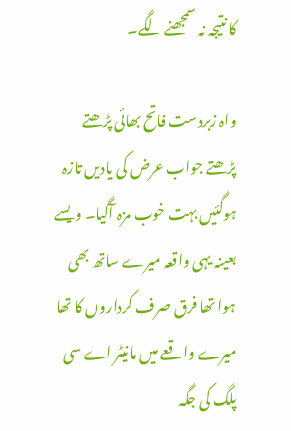کا نتیجہ نہ سمجھنے لگے۔

واہ زبردست فاتح بھائی پڑھتے پڑھتے جواب عرض کی یادیں تازہ ہوگئیں بہت خوب مزہ آگیا۔ ویسے بعینہ یہی واقعہ میرے ساتھ بھی ہوا تھا فرق صرف کرداروں کا تھا میرے واقعے میں مانیٹر اے سی پلگ کی جگہ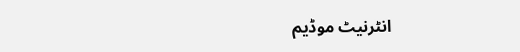انٹرنیٹ موڈیم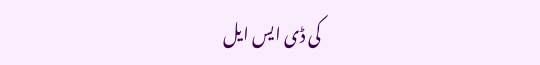کی ڈی ایس ایل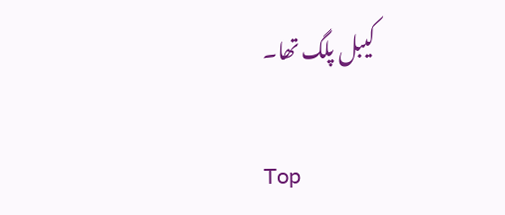کیبل پلگ تھا۔

Top